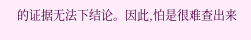的证据无法下结论。因此,怕是很难查出来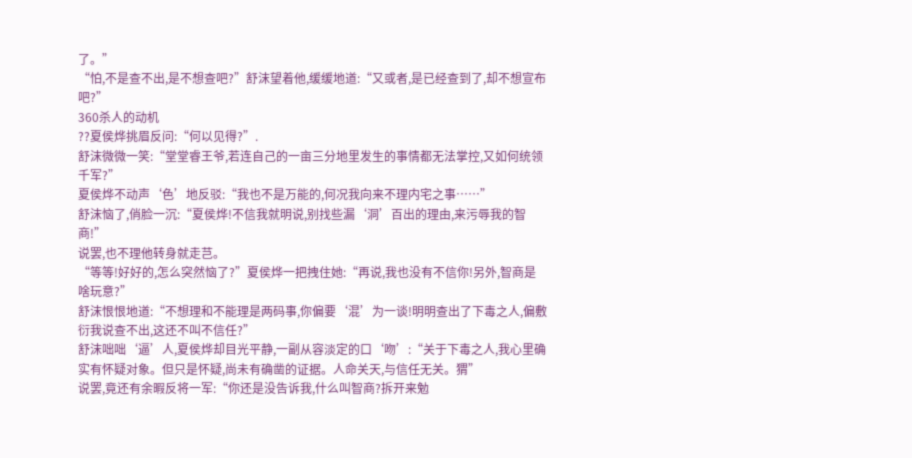了。”
“怕,不是查不出,是不想查吧?”舒沫望着他,缓缓地道:“又或者,是已经查到了,却不想宣布吧?”
360杀人的动机
??夏侯烨挑眉反问:“何以见得?”.
舒沫微微一笑:“堂堂睿王爷,若连自己的一亩三分地里发生的事情都无法掌控,又如何统领千军?”
夏侯烨不动声‘色’地反驳:“我也不是万能的,何况我向来不理内宅之事……”
舒沫恼了,俏脸一沉:“夏侯烨!不信我就明说,别找些漏‘洞’百出的理由,来污辱我的智商!”
说罢,也不理他转身就走芑。
“等等!好好的,怎么突然恼了?”夏侯烨一把拽住她:“再说,我也没有不信你!另外,智商是啥玩意?”
舒沫恨恨地道:“不想理和不能理是两码事,你偏要‘混’为一谈!明明查出了下毒之人,偏敷衍我说查不出,这还不叫不信任?”
舒沫咄咄‘逼’人,夏侯烨却目光平静,一副从容淡定的口‘吻’:“关于下毒之人,我心里确实有怀疑对象。但只是怀疑,尚未有确凿的证据。人命关天,与信任无关。猬”
说罢,竟还有余暇反将一军:“你还是没告诉我,什么叫智商?拆开来勉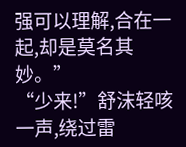强可以理解,合在一起,却是莫名其妙。”
“少来!”舒沫轻咳一声,绕过雷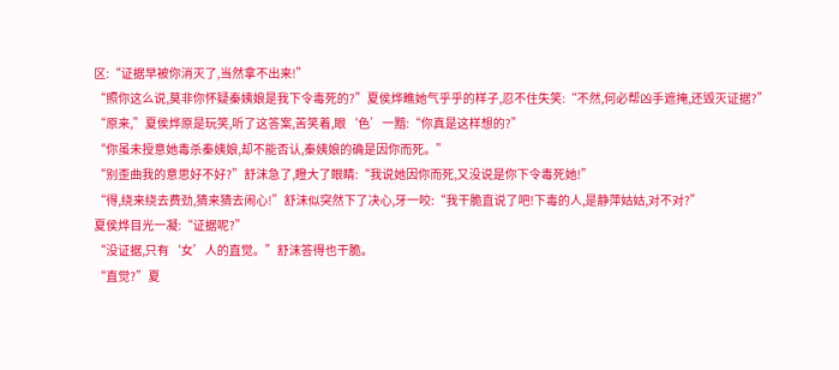区:“证据早被你消灭了,当然拿不出来!”
“照你这么说,莫非你怀疑秦姨娘是我下令毒死的?”夏侯烨瞧她气乎乎的样子,忍不住失笑:“不然,何必帮凶手遮掩,还毁灭证据?”
“原来,”夏侯烨原是玩笑,听了这答案,苦笑着,眼‘色’一黯:“你真是这样想的?”
“你虽未授意她毒杀秦姨娘,却不能否认,秦姨娘的确是因你而死。”
“别歪曲我的意思好不好?”舒沫急了,瞪大了眼睛:“我说她因你而死,又没说是你下令毒死她!”
“得,绕来绕去费劲,猜来猜去闹心!”舒沫似突然下了决心,牙一咬:“我干脆直说了吧!下毒的人,是静萍姑姑,对不对?”
夏侯烨目光一凝:“证据呢?”
“没证据,只有‘女’人的直觉。”舒沫答得也干脆。
“直觉?”夏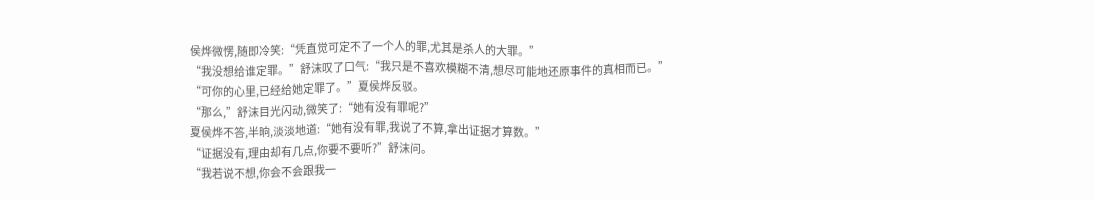侯烨微愣,随即冷笑:“凭直觉可定不了一个人的罪,尤其是杀人的大罪。”
“我没想给谁定罪。”舒沫叹了口气:“我只是不喜欢模糊不清,想尽可能地还原事件的真相而已。”
“可你的心里,已经给她定罪了。”夏侯烨反驳。
“那么,”舒沫目光闪动,微笑了:“她有没有罪呢?”
夏侯烨不答,半晌,淡淡地道:“她有没有罪,我说了不算,拿出证据才算数。”
“证据没有,理由却有几点,你要不要听?”舒沫问。
“我若说不想,你会不会跟我一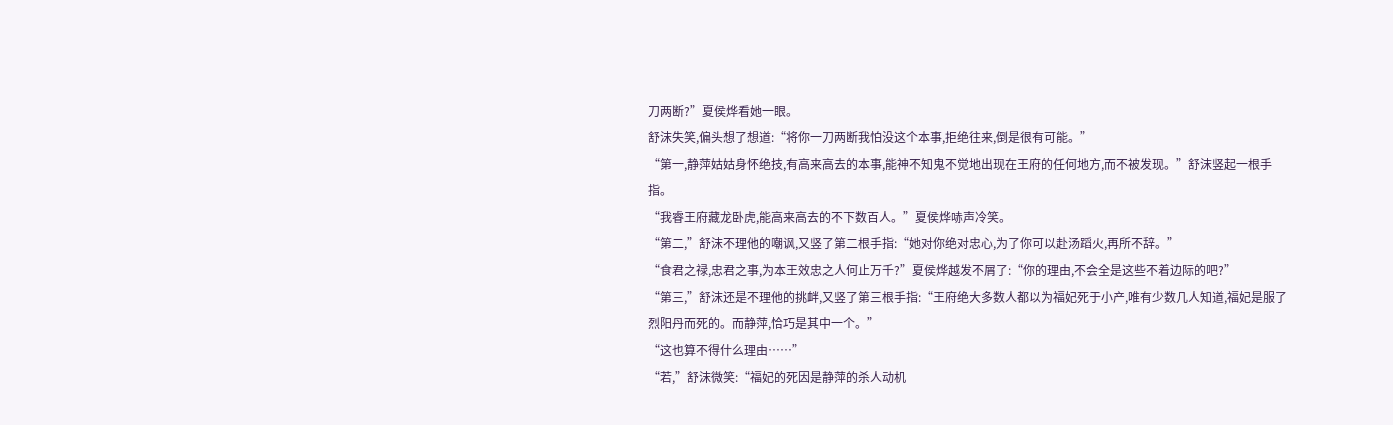刀两断?”夏侯烨看她一眼。
舒沫失笑,偏头想了想道:“将你一刀两断我怕没这个本事,拒绝往来,倒是很有可能。”
“第一,静萍姑姑身怀绝技,有高来高去的本事,能神不知鬼不觉地出现在王府的任何地方,而不被发现。”舒沫竖起一根手指。
“我睿王府藏龙卧虎,能高来高去的不下数百人。”夏侯烨哧声冷笑。
“第二,”舒沫不理他的嘲讽,又竖了第二根手指:“她对你绝对忠心,为了你可以赴汤蹈火,再所不辞。”
“食君之禄,忠君之事,为本王效忠之人何止万千?”夏侯烨越发不屑了:“你的理由,不会全是这些不着边际的吧?”
“第三,”舒沫还是不理他的挑衅,又竖了第三根手指:“王府绝大多数人都以为福妃死于小产,唯有少数几人知道,福妃是服了烈阳丹而死的。而静萍,恰巧是其中一个。”
“这也算不得什么理由……”
“若,”舒沫微笑:“福妃的死因是静萍的杀人动机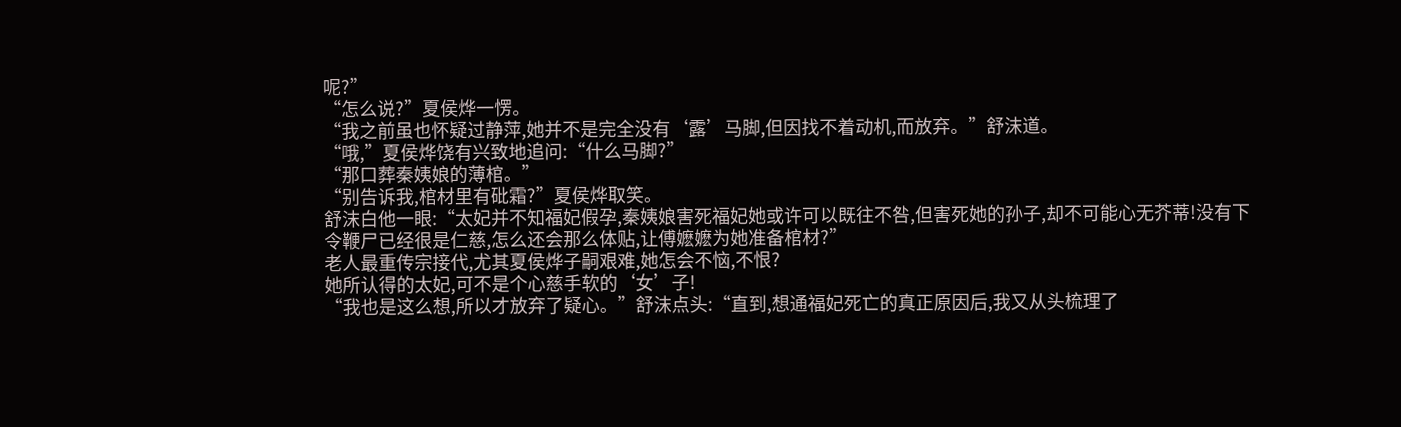呢?”
“怎么说?”夏侯烨一愣。
“我之前虽也怀疑过静萍,她并不是完全没有‘露’马脚,但因找不着动机,而放弃。”舒沫道。
“哦,”夏侯烨饶有兴致地追问:“什么马脚?”
“那口葬秦姨娘的薄棺。”
“别告诉我,棺材里有砒霜?”夏侯烨取笑。
舒沫白他一眼:“太妃并不知福妃假孕,秦姨娘害死福妃她或许可以既往不咎,但害死她的孙子,却不可能心无芥蒂!没有下令鞭尸已经很是仁慈,怎么还会那么体贴,让傅嬷嬷为她准备棺材?”
老人最重传宗接代,尤其夏侯烨子嗣艰难,她怎会不恼,不恨?
她所认得的太妃,可不是个心慈手软的‘女’子!
“我也是这么想,所以才放弃了疑心。”舒沫点头:“直到,想通福妃死亡的真正原因后,我又从头梳理了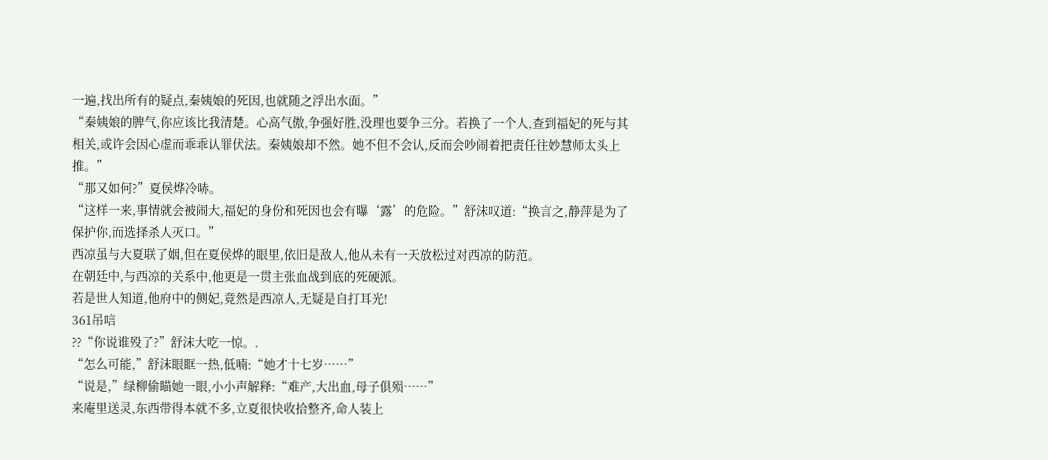一遍,找出所有的疑点,秦姨娘的死因,也就随之浮出水面。”
“秦姨娘的脾气,你应该比我清楚。心高气傲,争强好胜,没理也要争三分。若换了一个人,查到福妃的死与其相关,或许会因心虚而乖乖认罪伏法。秦姨娘却不然。她不但不会认,反而会吵闹着把责任往妙慧师太头上推。”
“那又如何?”夏侯烨冷哧。
“这样一来,事情就会被闹大,福妃的身份和死因也会有曝‘露’的危险。”舒沫叹道:“换言之,静萍是为了保护你,而选择杀人灭口。”
西凉虽与大夏联了姻,但在夏侯烨的眼里,依旧是敌人,他从未有一天放松过对西凉的防范。
在朝廷中,与西凉的关系中,他更是一贯主张血战到底的死硬派。
若是世人知道,他府中的侧妃,竟然是西凉人,无疑是自打耳光!
361吊唁
??“你说谁殁了?”舒沫大吃一惊。.
“怎么可能,”舒沫眼眶一热,低喃:“她才十七岁……”
“说是,”绿柳偷瞄她一眼,小小声解释:“难产,大出血,母子俱殒……”
来庵里送灵,东西带得本就不多,立夏很快收拾整齐,命人装上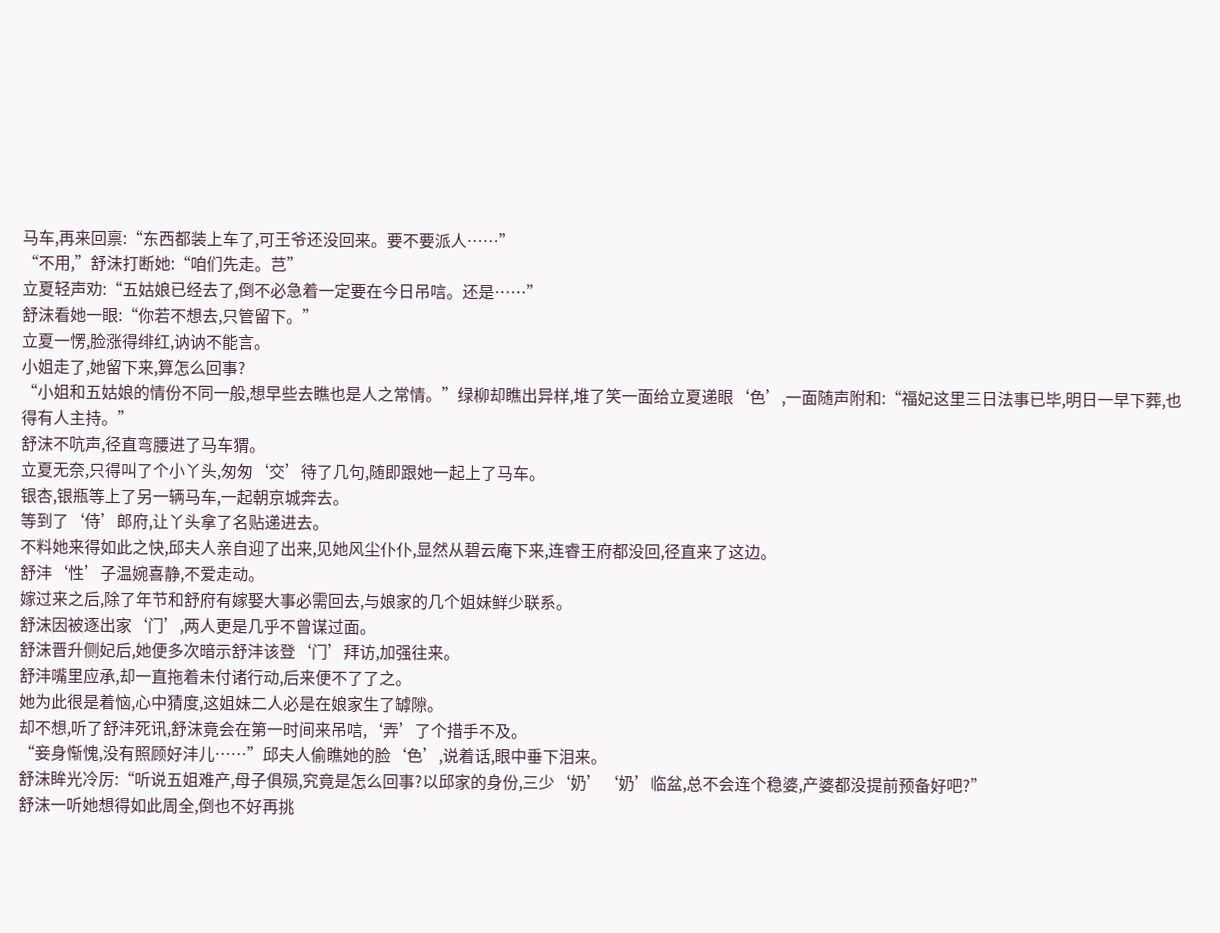马车,再来回禀:“东西都装上车了,可王爷还没回来。要不要派人……”
“不用,”舒沫打断她:“咱们先走。芑”
立夏轻声劝:“五姑娘已经去了,倒不必急着一定要在今日吊唁。还是……”
舒沫看她一眼:“你若不想去,只管留下。”
立夏一愣,脸涨得绯红,讷讷不能言。
小姐走了,她留下来,算怎么回事?
“小姐和五姑娘的情份不同一般,想早些去瞧也是人之常情。”绿柳却瞧出异样,堆了笑一面给立夏递眼‘色’,一面随声附和:“福妃这里三日法事已毕,明日一早下葬,也得有人主持。”
舒沫不吭声,径直弯腰进了马车猬。
立夏无奈,只得叫了个小丫头,匆匆‘交’待了几句,随即跟她一起上了马车。
银杏,银瓶等上了另一辆马车,一起朝京城奔去。
等到了‘侍’郎府,让丫头拿了名贴递进去。
不料她来得如此之快,邱夫人亲自迎了出来,见她风尘仆仆,显然从碧云庵下来,连睿王府都没回,径直来了这边。
舒沣‘性’子温婉喜静,不爱走动。
嫁过来之后,除了年节和舒府有嫁娶大事必需回去,与娘家的几个姐妹鲜少联系。
舒沫因被逐出家‘门’,两人更是几乎不曾谋过面。
舒沫晋升侧妃后,她便多次暗示舒沣该登‘门’拜访,加强往来。
舒沣嘴里应承,却一直拖着未付诸行动,后来便不了了之。
她为此很是着恼,心中猜度,这姐妹二人必是在娘家生了罅隙。
却不想,听了舒沣死讯,舒沫竟会在第一时间来吊唁,‘弄’了个措手不及。
“妾身惭愧,没有照顾好沣儿……”邱夫人偷瞧她的脸‘色’,说着话,眼中垂下泪来。
舒沫眸光冷厉:“听说五姐难产,母子俱殒,究竟是怎么回事?以邱家的身份,三少‘奶’‘奶’临盆,总不会连个稳婆,产婆都没提前预备好吧?”
舒沫一听她想得如此周全,倒也不好再挑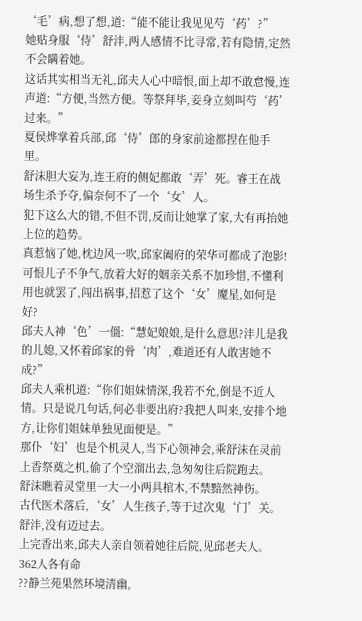‘毛’病,想了想,道:“能不能让我见见芍‘药’?”
她贴身服‘侍’舒沣,两人感情不比寻常,若有隐情,定然不会瞒着她。
这话其实相当无礼,邱夫人心中暗恨,面上却不敢怠慢,连声道:“方便,当然方便。等祭拜毕,妾身立刻叫芍‘药’过来。”
夏侯烨掌着兵部,邱‘侍’郎的身家前途都捏在他手里。
舒沫胆大妄为,连王府的侧妃都敢‘弄’死。睿王在战场生杀予夺,偏奈何不了一个‘女’人。
犯下这么大的错,不但不罚,反而让她掌了家,大有再抬她上位的趋势。
真惹恼了她,枕边风一吹,邱家阖府的荣华可都成了泡影!
可恨儿子不争气,放着大好的姻亲关系不加珍惜,不懂利用也就罢了,闯出祸事,招惹了这个‘女’魔星,如何是好?
邱夫人神‘色’一僵:“慧妃娘娘,是什么意思?沣儿是我的儿媳,又怀着邱家的骨‘肉’,难道还有人敢害她不成?”
邱夫人乘机道:“你们姐妹情深,我若不允,倒是不近人情。只是说几句话,何必非要出府?我把人叫来,安排个地方,让你们姐妹单独见面便是。”
那仆‘妇’也是个机灵人,当下心领神会,乘舒沫在灵前上香祭奠之机,偷了个空溜出去,急匆匆往后院跑去。
舒沫瞧着灵堂里一大一小两具棺木,不禁黯然神伤。
古代医术落后,‘女’人生孩子,等于过次鬼‘门’关。
舒沣,没有迈过去。
上完香出来,邱夫人亲自领着她往后院,见邱老夫人。
362人各有命
??静兰苑果然环境清幽,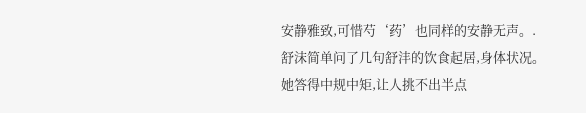安静雅致,可惜芍‘药’也同样的安静无声。.
舒沫简单问了几句舒沣的饮食起居,身体状况。
她答得中规中矩,让人挑不出半点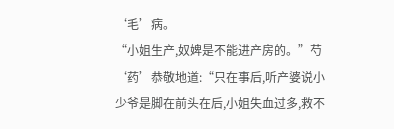‘毛’病。
“小姐生产,奴婢是不能进产房的。”芍‘药’恭敬地道:“只在事后,听产婆说小少爷是脚在前头在后,小姐失血过多,救不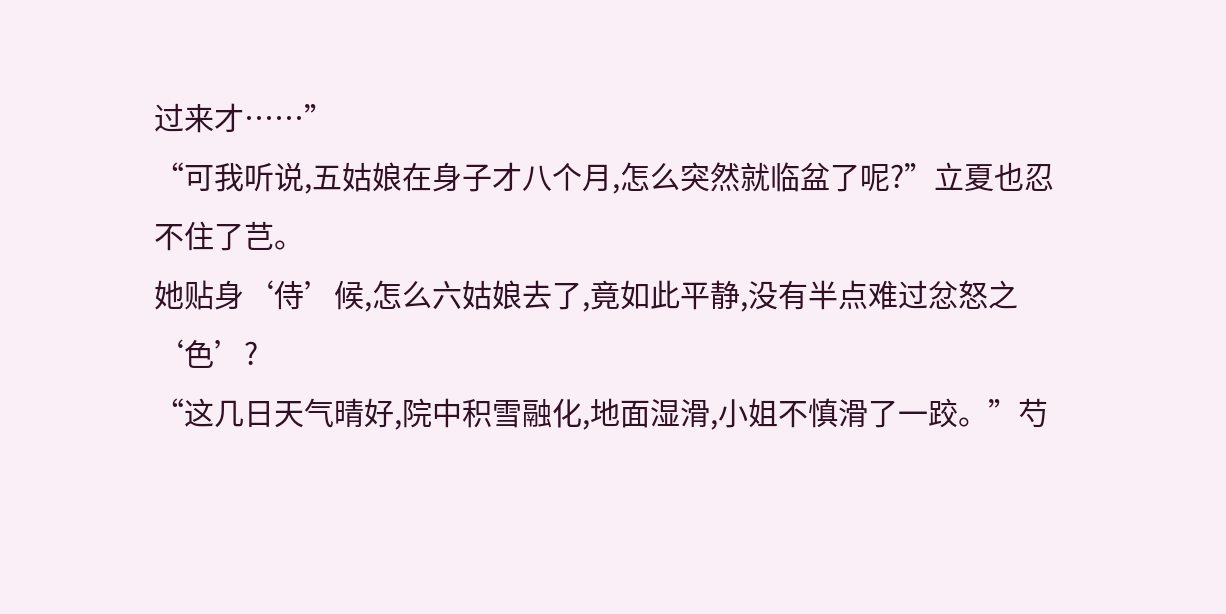过来才……”
“可我听说,五姑娘在身子才八个月,怎么突然就临盆了呢?”立夏也忍不住了芑。
她贴身‘侍’候,怎么六姑娘去了,竟如此平静,没有半点难过忿怒之‘色’?
“这几日天气晴好,院中积雪融化,地面湿滑,小姐不慎滑了一跤。”芍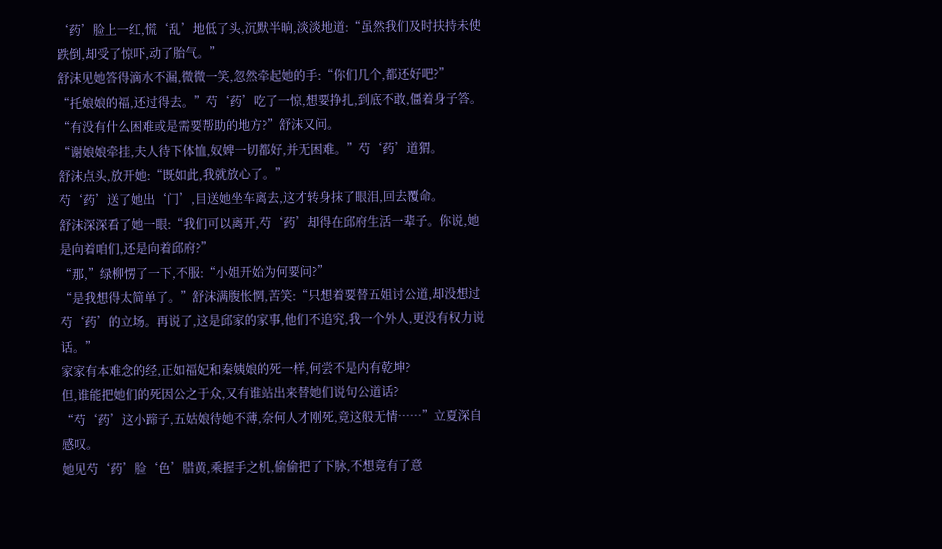‘药’脸上一红,慌‘乱’地低了头,沉默半晌,淡淡地道:“虽然我们及时扶持未使跌倒,却受了惊吓,动了胎气。”
舒沫见她答得滴水不漏,微微一笑,忽然牵起她的手:“你们几个,都还好吧?”
“托娘娘的福,还过得去。”芍‘药’吃了一惊,想要挣扎,到底不敢,僵着身子答。
“有没有什么困难或是需要帮助的地方?”舒沫又问。
“谢娘娘牵挂,夫人待下体恤,奴婢一切都好,并无困难。”芍‘药’道猬。
舒沫点头,放开她:“既如此,我就放心了。”
芍‘药’送了她出‘门’,目送她坐车离去,这才转身抹了眼泪,回去覆命。
舒沫深深看了她一眼:“我们可以离开,芍‘药’却得在邱府生活一辈子。你说,她是向着咱们,还是向着邱府?”
“那,”绿柳愣了一下,不服:“小姐开始为何要问?”
“是我想得太简单了。”舒沫满腹怅惘,苦笑:“只想着要替五姐讨公道,却没想过芍‘药’的立场。再说了,这是邱家的家事,他们不追究,我一个外人,更没有权力说话。”
家家有本难念的经,正如福妃和秦姨娘的死一样,何尝不是内有乾坤?
但,谁能把她们的死因公之于众,又有谁站出来替她们说句公道话?
“芍‘药’这小蹄子,五姑娘待她不薄,奈何人才刚死,竟这般无情……”立夏深自感叹。
她见芍‘药’脸‘色’腊黄,乘握手之机,偷偷把了下脉,不想竟有了意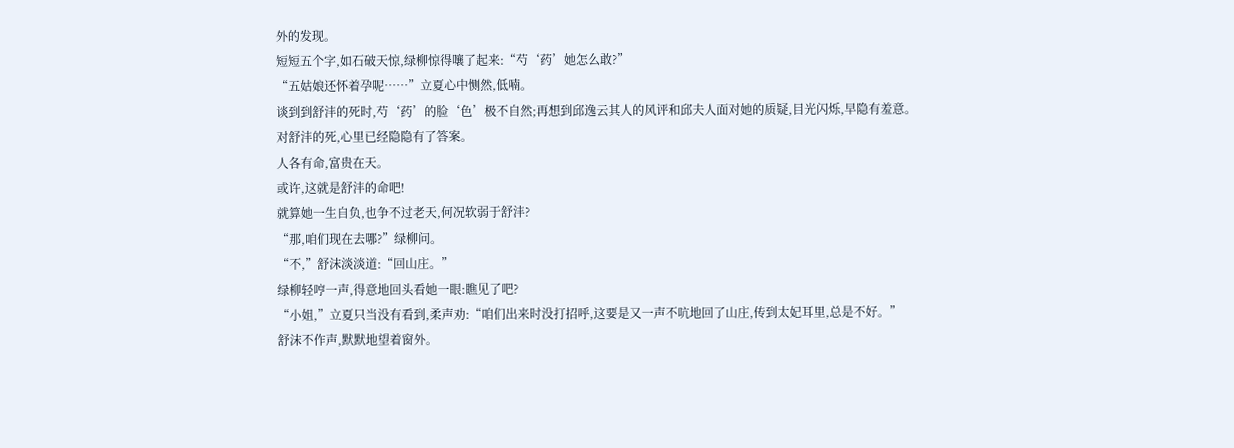外的发现。
短短五个字,如石破天惊,绿柳惊得嚷了起来:“芍‘药’她怎么敢?”
“五姑娘还怀着孕呢……”立夏心中恻然,低喃。
谈到到舒沣的死时,芍‘药’的脸‘色’极不自然;再想到邱逸云其人的风评和邱夫人面对她的质疑,目光闪烁,早隐有羞意。
对舒沣的死,心里已经隐隐有了答案。
人各有命,富贵在天。
或许,这就是舒沣的命吧!
就算她一生自负,也争不过老天,何况软弱于舒沣?
“那,咱们现在去哪?”绿柳问。
“不,”舒沫淡淡道:“回山庄。”
绿柳轻哼一声,得意地回头看她一眼:瞧见了吧?
“小姐,”立夏只当没有看到,柔声劝:“咱们出来时没打招呼,这要是又一声不吭地回了山庄,传到太妃耳里,总是不好。”
舒沫不作声,默默地望着窗外。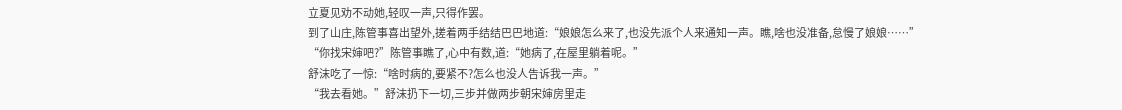立夏见劝不动她,轻叹一声,只得作罢。
到了山庄,陈管事喜出望外,搓着两手结结巴巴地道:“娘娘怎么来了,也没先派个人来通知一声。瞧,啥也没准备,怠慢了娘娘……”
“你找宋婶吧?”陈管事瞧了,心中有数,道:“她病了,在屋里躺着呢。”
舒沫吃了一惊:“啥时病的,要紧不?怎么也没人告诉我一声。”
“我去看她。”舒沫扔下一切,三步并做两步朝宋婶房里走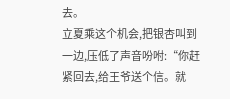去。
立夏乘这个机会,把银杏叫到一边,压低了声音吩咐:“你赶紧回去,给王爷送个信。就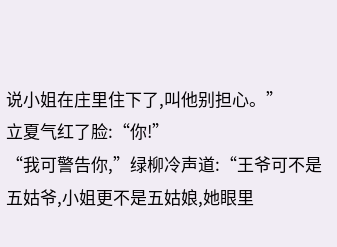说小姐在庄里住下了,叫他别担心。”
立夏气红了脸:“你!”
“我可警告你,”绿柳冷声道:“王爷可不是五姑爷,小姐更不是五姑娘,她眼里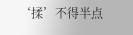‘揉’不得半点